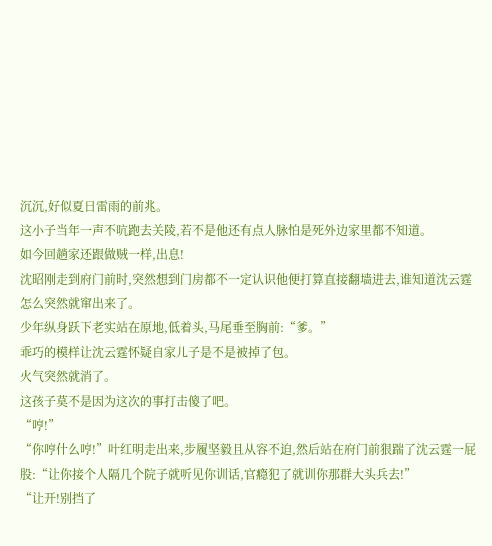沉沉,好似夏日雷雨的前兆。
这小子当年一声不吭跑去关陵,若不是他还有点人脉怕是死外边家里都不知道。
如今回趟家还跟做贼一样,出息!
沈昭刚走到府门前时,突然想到门房都不一定认识他便打算直接翻墙进去,谁知道沈云霆怎么突然就窜出来了。
少年纵身跃下老实站在原地,低着头,马尾垂至胸前:“爹。”
乖巧的模样让沈云霆怀疑自家儿子是不是被掉了包。
火气突然就消了。
这孩子莫不是因为这次的事打击傻了吧。
“哼!”
“你哼什么哼!”叶红明走出来,步履坚毅且从容不迫,然后站在府门前狠踹了沈云霆一屁股:“让你接个人隔几个院子就听见你训话,官瘾犯了就训你那群大头兵去!”
“让开!别挡了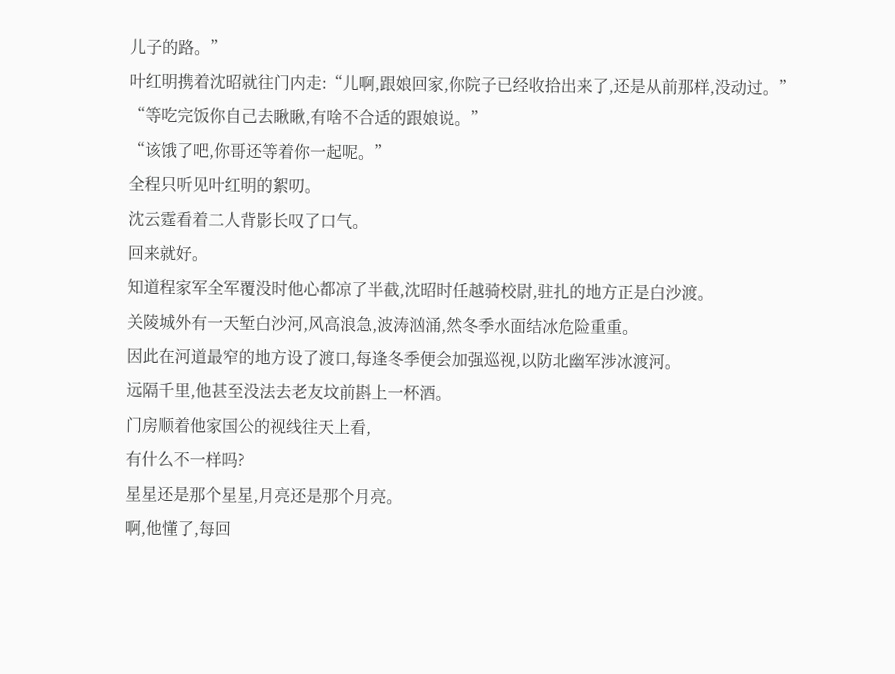儿子的路。”
叶红明携着沈昭就往门内走:“儿啊,跟娘回家,你院子已经收拾出来了,还是从前那样,没动过。”
“等吃完饭你自己去瞅瞅,有啥不合适的跟娘说。”
“该饿了吧,你哥还等着你一起呢。”
全程只听见叶红明的絮叨。
沈云霆看着二人背影长叹了口气。
回来就好。
知道程家军全军覆没时他心都凉了半截,沈昭时任越骑校尉,驻扎的地方正是白沙渡。
关陵城外有一天堑白沙河,风高浪急,波涛汹涌,然冬季水面结冰危险重重。
因此在河道最窄的地方设了渡口,每逢冬季便会加强巡视,以防北幽军涉冰渡河。
远隔千里,他甚至没法去老友坟前斟上一杯酒。
门房顺着他家国公的视线往天上看,
有什么不一样吗?
星星还是那个星星,月亮还是那个月亮。
啊,他懂了,每回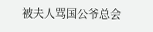被夫人骂国公爷总会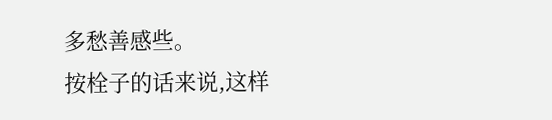多愁善感些。
按栓子的话来说,这样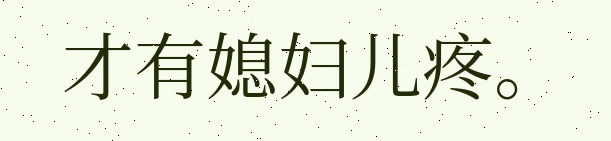才有媳妇儿疼。